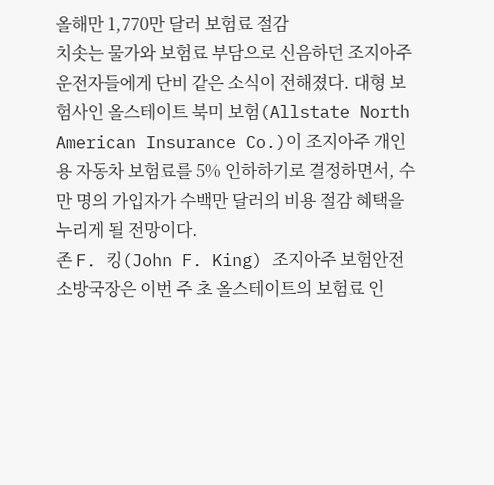올해만 1,770만 달러 보험료 절감
치솟는 물가와 보험료 부담으로 신음하던 조지아주 운전자들에게 단비 같은 소식이 전해졌다. 대형 보험사인 올스테이트 북미 보험(Allstate North American Insurance Co.)이 조지아주 개인용 자동차 보험료를 5% 인하하기로 결정하면서, 수만 명의 가입자가 수백만 달러의 비용 절감 혜택을 누리게 될 전망이다.
존 F. 킹(John F. King) 조지아주 보험안전소방국장은 이번 주 초 올스테이트의 보험료 인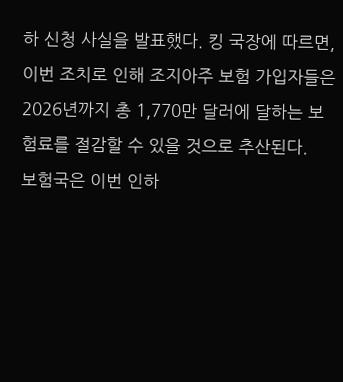하 신청 사실을 발표했다. 킹 국장에 따르면, 이번 조치로 인해 조지아주 보험 가입자들은 2026년까지 총 1,770만 달러에 달하는 보험료를 절감할 수 있을 것으로 추산된다.
보험국은 이번 인하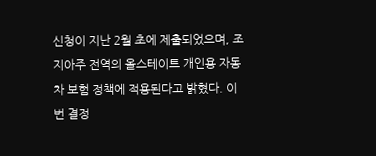신청이 지난 2월 초에 제출되었으며, 조지아주 전역의 올스테이트 개인용 자동차 보험 정책에 적용된다고 밝혔다. 이번 결정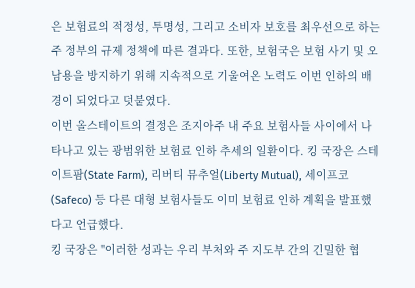은 보험료의 적정성, 투명성, 그리고 소비자 보호를 최우선으로 하는 주 정부의 규제 정책에 따른 결과다. 또한, 보험국은 보험 사기 및 오남용을 방지하기 위해 지속적으로 기울여온 노력도 이번 인하의 배경이 되었다고 덧붙였다.
이번 올스테이트의 결정은 조지아주 내 주요 보험사들 사이에서 나타나고 있는 광범위한 보험료 인하 추세의 일환이다. 킹 국장은 스테이트팜(State Farm), 리버티 뮤추얼(Liberty Mutual), 세이프코(Safeco) 등 다른 대형 보험사들도 이미 보험료 인하 계획을 발표했다고 언급했다.
킹 국장은 "이러한 성과는 우리 부처와 주 지도부 간의 긴밀한 협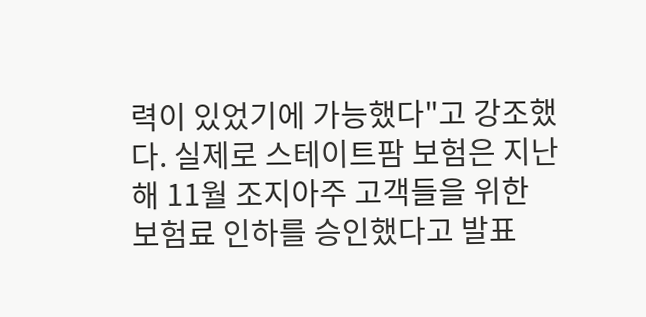력이 있었기에 가능했다"고 강조했다. 실제로 스테이트팜 보험은 지난해 11월 조지아주 고객들을 위한 보험료 인하를 승인했다고 발표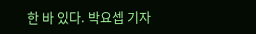한 바 있다. 박요셉 기자